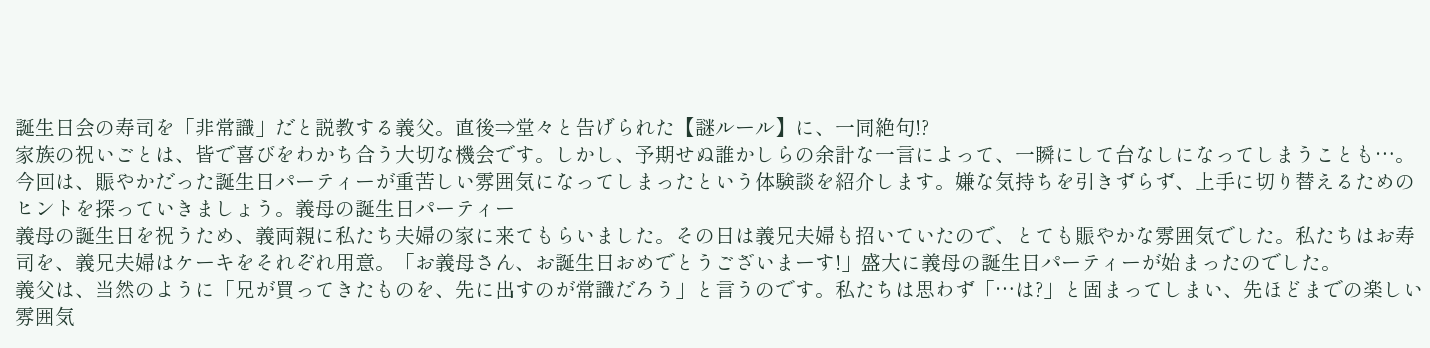誕生日会の寿司を「非常識」だと説教する義父。直後⇒堂々と告げられた【謎ルール】に、一同絶句!?
家族の祝いごとは、皆で喜びをわかち合う大切な機会です。しかし、予期せぬ誰かしらの余計な一言によって、一瞬にして台なしになってしまうことも…。今回は、賑やかだった誕生日パーティーが重苦しい雰囲気になってしまったという体験談を紹介します。嫌な気持ちを引きずらず、上手に切り替えるためのヒントを探っていきましょう。義母の誕生日パーティー
義母の誕生日を祝うため、義両親に私たち夫婦の家に来てもらいました。その日は義兄夫婦も招いていたので、とても賑やかな雰囲気でした。私たちはお寿司を、義兄夫婦はケーキをそれぞれ用意。「お義母さん、お誕生日おめでとうございまーす!」盛大に義母の誕生日パーティーが始まったのでした。
義父は、当然のように「兄が買ってきたものを、先に出すのが常識だろう」と言うのです。私たちは思わず「…は?」と固まってしまい、先ほどまでの楽しい雰囲気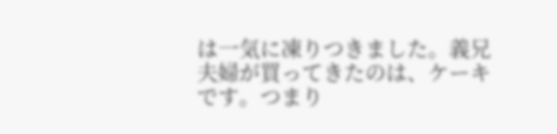は一気に凍りつきました。義兄夫婦が買ってきたのは、ケーキです。つまり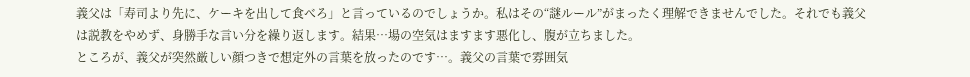義父は「寿司より先に、ケーキを出して食べろ」と言っているのでしょうか。私はその“謎ルール”がまったく理解できませんでした。それでも義父は説教をやめず、身勝手な言い分を繰り返します。結果…場の空気はますます悪化し、腹が立ちました。
ところが、義父が突然厳しい顔つきで想定外の言葉を放ったのです…。義父の言葉で雰囲気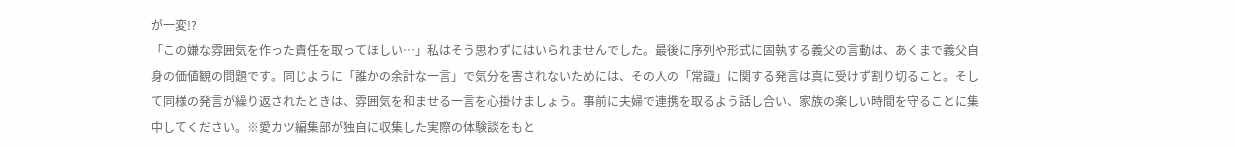が一変!?
「この嫌な雰囲気を作った責任を取ってほしい…」私はそう思わずにはいられませんでした。最後に序列や形式に固執する義父の言動は、あくまで義父自身の価値観の問題です。同じように「誰かの余計な一言」で気分を害されないためには、その人の「常識」に関する発言は真に受けず割り切ること。そして同様の発言が繰り返されたときは、雰囲気を和ませる一言を心掛けましょう。事前に夫婦で連携を取るよう話し合い、家族の楽しい時間を守ることに集中してください。※愛カツ編集部が独自に収集した実際の体験談をもと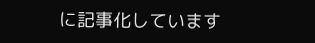に記事化しています